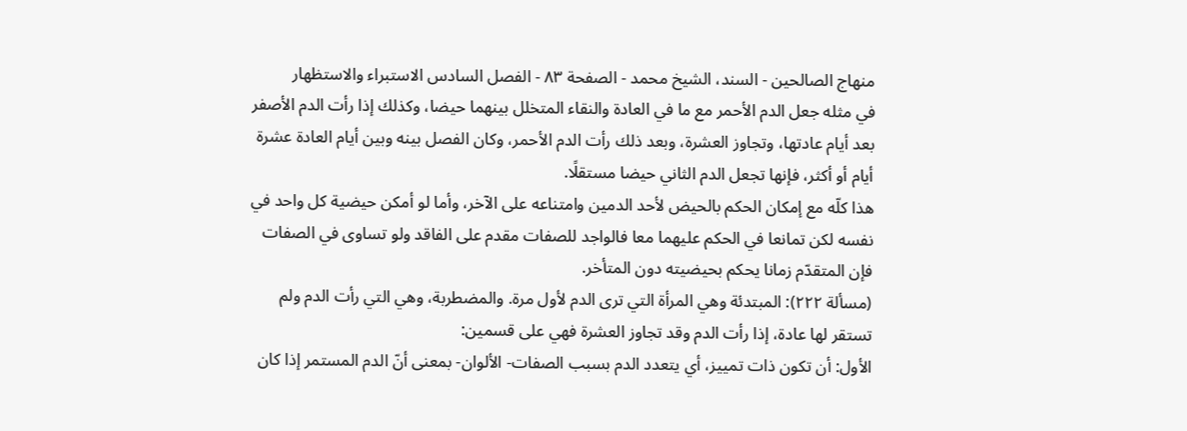منهاج الصالحين - السند، الشيخ محمد - الصفحة ٨٣ - الفصل السادس الاستبراء والاستظهار
في مثله جعل الدم الأحمر مع ما في العادة والنقاء المتخلل بينهما حيضا، وكذلك إذا رأت الدم الأصفر بعد أيام عادتها، وتجاوز العشرة، وبعد ذلك رأت الدم الأحمر، وكان الفصل بينه وبين أيام العادة عشرة أيام أو أكثر، فإنها تجعل الدم الثاني حيضا مستقلًا.
هذا كلّه مع إمكان الحكم بالحيض لأحد الدمين وامتناعه على الآخر، وأما لو أمكن حيضية كل واحد في نفسه لكن تمانعا في الحكم عليهما معا فالواجد للصفات مقدم على الفاقد ولو تساوى في الصفات فإن المتقدّم زمانا يحكم بحيضيته دون المتأخر.
(مسألة ٢٢٢): المبتدئة وهي المرأة التي ترى الدم لأول مرة. والمضطربة، وهي التي رأت الدم ولم تستقر لها عادة، إذا رأت الدم وقد تجاوز العشرة فهي على قسمين:
الأول: أن تكون ذات تمييز، أي يتعدد الدم بسبب الصفات- الألوان- بمعنى أنّ الدم المستمر إذا كان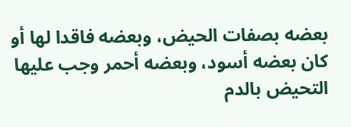بعضه بصفات الحيض، وبعضه فاقدا لها أو كان بعضه أسود، وبعضه أحمر وجب عليها التحيض بالدم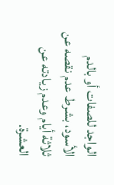الواجد للصفات أو بالدم الأسود، بشرط عدم نقصه عن ثلاثة أيام وعدم زيادته عن العشرة.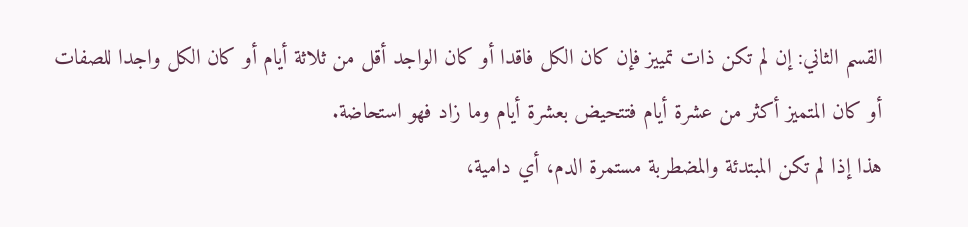القسم الثاني: إن لم تكن ذات تمييز فإن كان الكل فاقدا أو كان الواجد أقل من ثلاثة أيام أو كان الكل واجدا للصفات أو كان المتميز أكثر من عشرة أيام فتتحيض بعشرة أيام وما زاد فهو استحاضة.
هذا إذا لم تكن المبتدئة والمضطربة مستمرة الدم، أي دامية،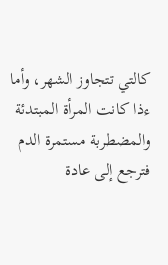كالتي تتجاوز الشهر، وأما ءذا كانت المرأة المبتدئة والمضطربة مستمرة الدم فترجع إلى عادة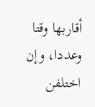أقاربها وقتا وعددا، وإن اختلفن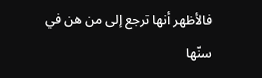فالأظهر أنها ترجع إلى من هن في سنّها